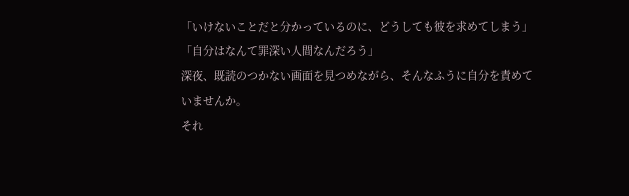「いけないことだと分かっているのに、どうしても彼を求めてしまう」
「自分はなんて罪深い人間なんだろう」
深夜、既読のつかない画面を見つめながら、そんなふうに自分を責めていませんか。
それ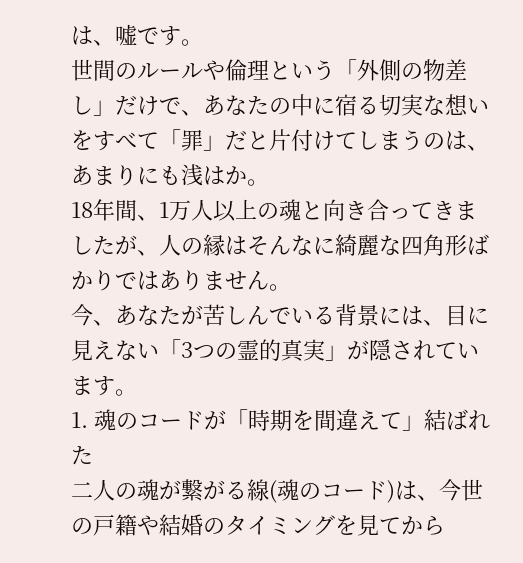は、嘘です。
世間のルールや倫理という「外側の物差し」だけで、あなたの中に宿る切実な想いをすべて「罪」だと片付けてしまうのは、あまりにも浅はか。
18年間、1万人以上の魂と向き合ってきましたが、人の縁はそんなに綺麗な四角形ばかりではありません。
今、あなたが苦しんでいる背景には、目に見えない「3つの霊的真実」が隠されています。
1. 魂のコードが「時期を間違えて」結ばれた
二人の魂が繋がる線(魂のコード)は、今世の戸籍や結婚のタイミングを見てから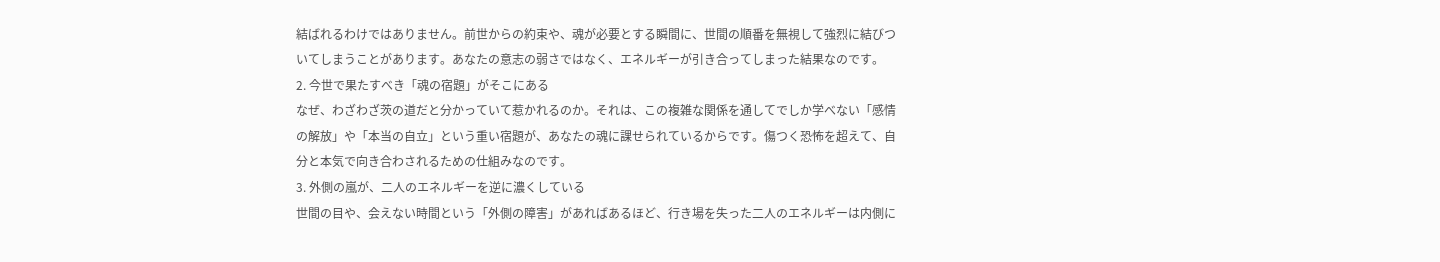結ばれるわけではありません。前世からの約束や、魂が必要とする瞬間に、世間の順番を無視して強烈に結びついてしまうことがあります。あなたの意志の弱さではなく、エネルギーが引き合ってしまった結果なのです。
2. 今世で果たすべき「魂の宿題」がそこにある
なぜ、わざわざ茨の道だと分かっていて惹かれるのか。それは、この複雑な関係を通してでしか学べない「感情の解放」や「本当の自立」という重い宿題が、あなたの魂に課せられているからです。傷つく恐怖を超えて、自分と本気で向き合わされるための仕組みなのです。
3. 外側の嵐が、二人のエネルギーを逆に濃くしている
世間の目や、会えない時間という「外側の障害」があればあるほど、行き場を失った二人のエネルギーは内側に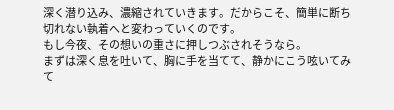深く潜り込み、濃縮されていきます。だからこそ、簡単に断ち切れない執着へと変わっていくのです。
もし今夜、その想いの重さに押しつぶされそうなら。
まずは深く息を吐いて、胸に手を当てて、静かにこう呟いてみて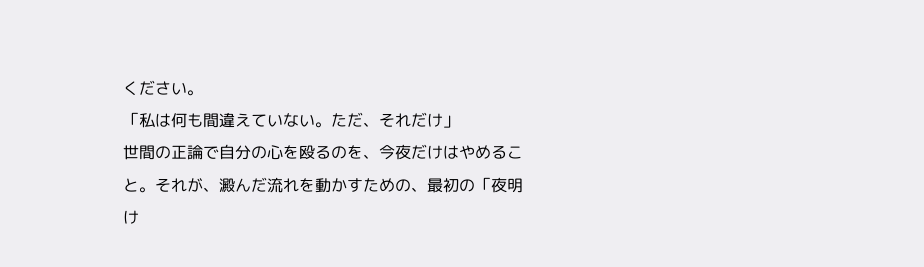ください。
「私は何も間違えていない。ただ、それだけ」
世間の正論で自分の心を殴るのを、今夜だけはやめること。それが、澱んだ流れを動かすための、最初の「夜明け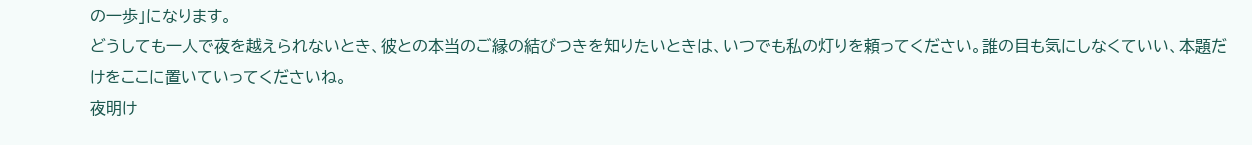の一歩」になります。
どうしても一人で夜を越えられないとき、彼との本当のご縁の結びつきを知りたいときは、いつでも私の灯りを頼ってください。誰の目も気にしなくていい、本題だけをここに置いていってくださいね。
夜明け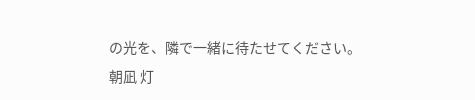の光を、隣で一緒に待たせてください。
朝凪 灯